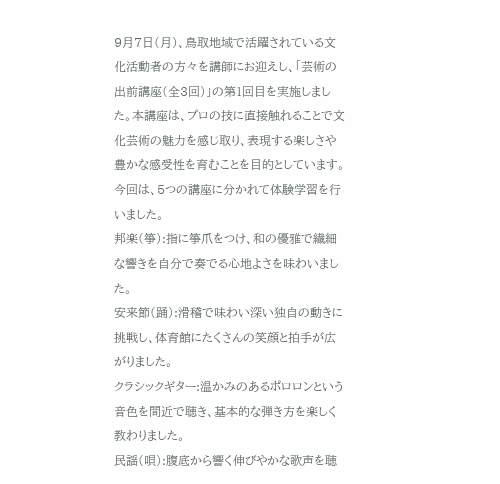9月7日(月)、鳥取地域で活躍されている文化活動者の方々を講師にお迎えし、「芸術の出前講座(全3回)」の第1回目を実施しました。本講座は、プロの技に直接触れることで文化芸術の魅力を感じ取り、表現する楽しさや豊かな感受性を育むことを目的としています。
今回は、5つの講座に分かれて体験学習を行いました。
邦楽(箏):指に箏爪をつけ、和の優雅で繊細な響きを自分で奏でる心地よさを味わいました。
安来節(踊):滑稽で味わい深い独自の動きに挑戦し、体育館にたくさんの笑顔と拍手が広がりました。
クラシックギター:温かみのあるポロロンという音色を間近で聴き、基本的な弾き方を楽しく教わりました。
民謡(唄):腹底から響く伸びやかな歌声を聴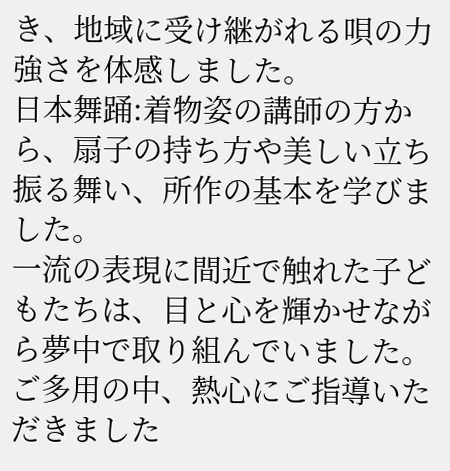き、地域に受け継がれる唄の力強さを体感しました。
日本舞踊:着物姿の講師の方から、扇子の持ち方や美しい立ち振る舞い、所作の基本を学びました。
一流の表現に間近で触れた子どもたちは、目と心を輝かせながら夢中で取り組んでいました。ご多用の中、熱心にご指導いただきました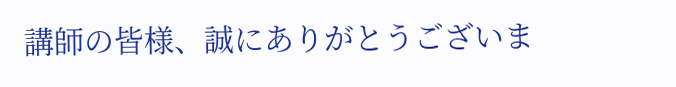講師の皆様、誠にありがとうございま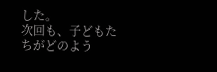した。
次回も、子どもたちがどのよう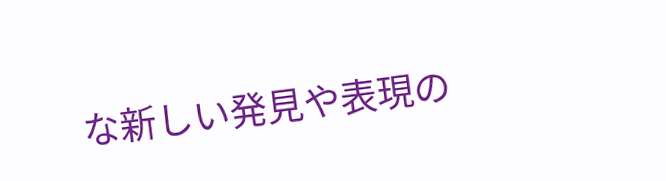な新しい発見や表現の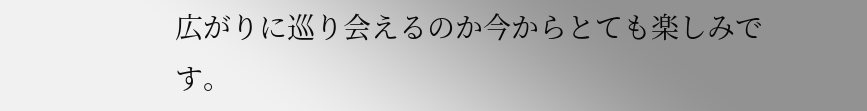広がりに巡り会えるのか今からとても楽しみです。